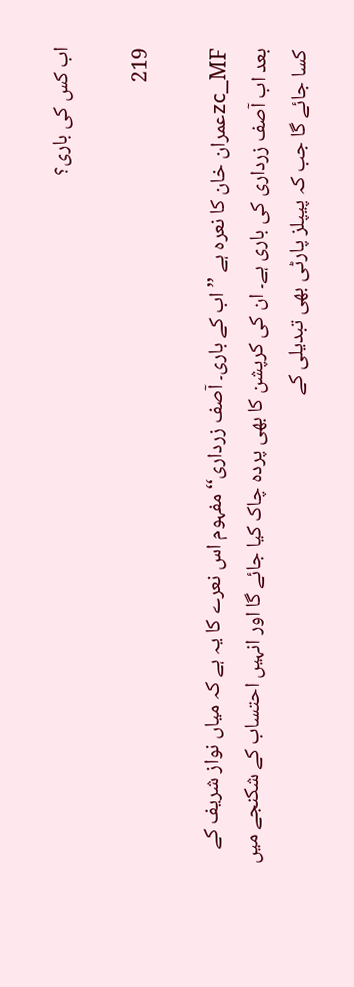اب کس کی باری؟

219

zc_MFعمران خان کا نعرہ ہے ’’اب کے باری۔ آصف زرداری‘‘ مفہوم اس نعرے کا یہ ہے کہ میاں نواز شریف کے بعد اب آصف زرداری کی باری ہے۔ ان کی کرپشن کا بھی پردہ چاک کیا جائے گا اور انہیں احتساب کے شکنجے میں کسا جائے گا جب کہ پیپلز پارٹی بھی تبدیلی کے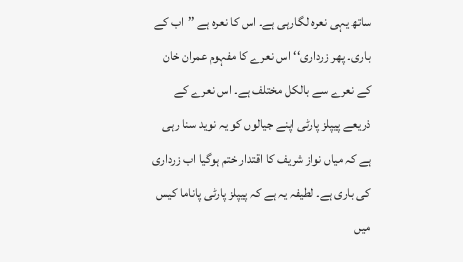ساتھ یہی نعرہ لگارہی ہے۔ اس کا نعرہ ہے ’’اب کے باری۔ پھر زرداری‘‘ اس نعرے کا مفہوم عمران خان کے نعرے سے بالکل مختلف ہے۔ اس نعرے کے ذریعے پیپلز پارٹی اپنے جیالوں کو یہ نوید سنا رہی ہے کہ میاں نواز شریف کا اقتدار ختم ہوگیا اب زرداری کی باری ہے۔ لطیفہ یہ ہے کہ پیپلز پارٹی پاناما کیس میں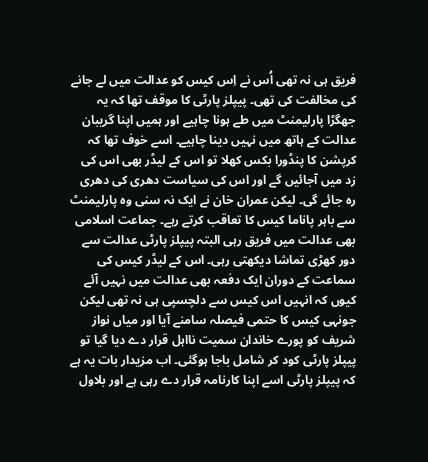فریق ہی نہ تھی اُس نے اِس کیس کو عدالت میں لے جانے کی مخالفت کی تھی۔ پیپلز پارٹی کا موقف تھا کہ یہ جھگڑا پارلیمنٹ میں طے ہونا چاہیے اور ہمیں اپنا گریبان عدالت کے ہاتھ میں نہیں دینا چاہیے۔ اسے خوف تھا کہ کرپشن کا پنڈورا بکس کھلا تو اس کے لیڈر بھی اس کی زد میں آجائیں گے اور اس کی سیاست دھری کی دھری رہ جائے گی۔ لیکن عمران خان نے ایک نہ سنی وہ پارلیمنٹ سے باہر پاناما کیس کا تعاقب کرتے رہے۔ جماعت اسلامی بھی عدالت میں فریق رہی البتہ پیپلز پارٹی عدالت سے دور کھڑی تماشا دیکھتی رہی۔ اس کے لیڈر کیس کی سماعت کے دوران ایک دفعہ بھی عدالت میں نہیں آئے کیوں کہ انہیں اس کیس سے دلچسپی ہی نہ تھی لیکن جونہی کیس کا حتمی فیصلہ سامنے آیا اور میاں نواز شریف کو پورے خاندان سمیت نااہل قرار دے دیا گیا تو پیپلز پارٹی کود کر شامل باجا ہوگئی۔ اب مزیدار بات یہ ہے کہ پیپلز پارٹی اسے اپنا کارنامہ قرار دے رہی ہے اور بلاول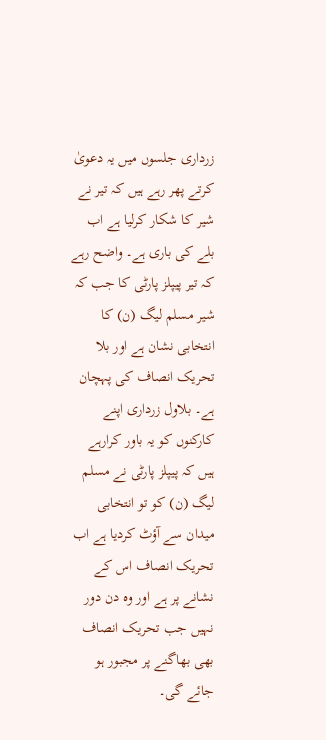زرداری جلسوں میں یہ دعویٰ کرتے پھر رہے ہیں کہ تیر نے شیر کا شکار کرلیا ہے اب بلے کی باری ہے۔ واضح رہے کہ تیر پیپلز پارٹی کا جب کہ شیر مسلم لیگ (ن) کا انتخابی نشان ہے اور بلا تحریک انصاف کی پہچان ہے۔ بلاول زرداری اپنے کارکنوں کو یہ باور کرارہے ہیں کہ پیپلز پارٹی نے مسلم لیگ (ن) کو تو انتخابی میدان سے آؤٹ کردیا ہے اب تحریک انصاف اس کے نشانے پر ہے اور وہ دن دور نہیں جب تحریک انصاف بھی بھاگنے پر مجبور ہو جائے گی۔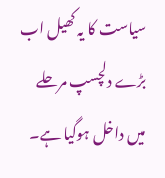سیاست کا یہ کھیل اب بڑے دلچسپ مرحلے میں داخل ہوگیا ہے۔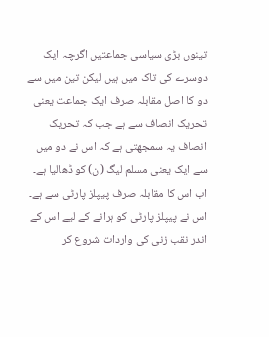تینوں بڑی سیاسی جماعتیں اگرچہ ایک دوسرے کی تاک میں ہیں لیکن تین میں سے دو کا اصل مقابلہ صرف ایک جماعت یعنی تحریک انصاف سے ہے جب کہ تحریک انصاف یہ سمجھتی ہے کہ اس نے دو میں سے ایک یعنی مسلم لیگ (ن) کو ڈھالیا ہے۔ اب اس کا مقابلہ صرف پیپلز پارٹی سے ہے۔ اس نے پیپلز پارٹی کو ہرانے کے لیے اس کے اندر نقب زنی کی واردات شروع کر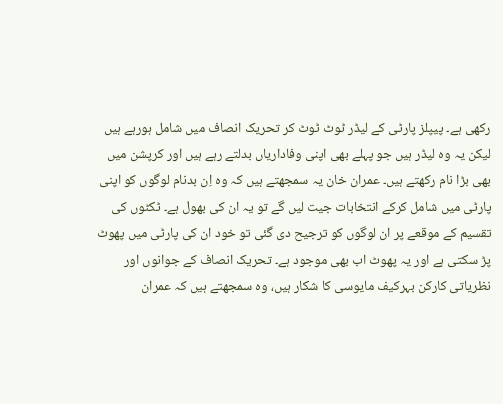رکھی ہے۔ پیپلز پارٹی کے لیڈر ٹوٹ ٹوٹ کر تحریک انصاف میں شامل ہورہے ہیں لیکن یہ وہ لیڈر ہیں جو پہلے بھی اپنی وفاداریاں بدلتے رہے ہیں اور کرپشن میں بھی بڑا نام رکھتے ہیں۔ عمران خان یہ سمجھتے ہیں کہ وہ اِن بدنام لوگوں کو اپنی پارٹی میں شامل کرکے انتخابات جیت لیں گے تو یہ ان کی بھول ہے۔ ٹکٹوں کی تقسیم کے موقعے پر ان لوگوں کو ترجیح دی گئی تو خود ان کی پارٹی میں پھوٹ پڑ سکتی ہے اور یہ پھوٹ اب بھی موجود ہے۔ تحریک انصاف کے جوانوں اور نظریاتی کارکن بہرکیف مایوسی کا شکار ہیں، وہ سمجھتے ہیں کہ عمران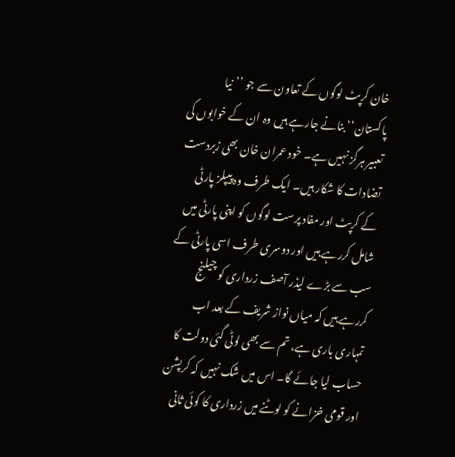خان کرپٹ لوگوں کے تعاون سے جو ’’نیا پاکستان‘‘ بنانے جارہے ہیں وہ ان کے خوابوں کی تعبیر ہرگز نہیں ہے۔ خود عمران خان بھی زبردست تضادات کا شکار ہیں۔ ایک طرف وہ پیپلز پارٹی کے کرپٹ اور مفاد پرست لوگوں کو اپنی پارٹی میں شامل کررہے ہیں اور دوسری طرف اسی پارٹی کے سب سے بڑے لیڈر آصف زرداری کو چیلنج کررہے ہیں کہ میاں نواز شریف کے بعد اب تمہاری باری ہے، تم سے بھی لوٹی گئی دولت کا حساب لیا جائے گا۔ اس میں شک نہیں کہ کرپشن اور قومی خزانے کو لوٹنے میں زرداری کا کوئی ثانی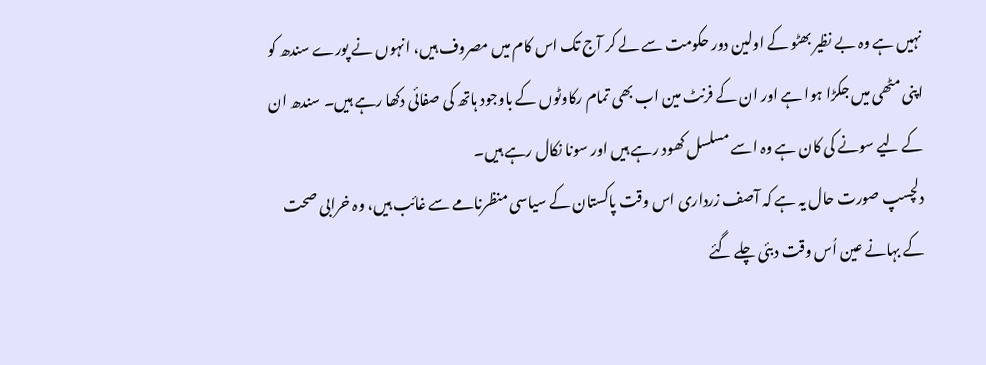نہیں ہے وہ بے نظیر بھٹو کے اولین دور حکومت سے لے کر آج تک اس کام میں مصروف ہیں، انہوں نے پورے سندھ کو اپنی مٹھی میں جکڑا ہوا ہے اور ان کے فرنٹ مین اب بھی تمام رکاوٹوں کے باوجود ہاتھ کی صفائی دکھا رہے ہیں۔ سندھ ان کے لیے سونے کی کان ہے وہ اسے مسلسل کھود رہے ہیں اور سونا نکال رہے ہیں۔
دلچسپ صورت حال یہ ہے کہ آصف زرداری اس وقت پاکستان کے سیاسی منظرنامے سے غائب ہیں، وہ خرابی صحت کے بہانے عین اُس وقت دبئی چلے گئے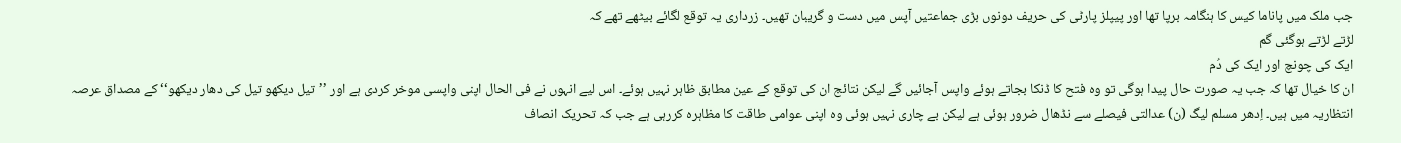جب ملک میں پاناما کیس کا ہنگامہ برپا تھا اور پیپلز پارٹی کی حریف دونوں بڑی جماعتیں آپس میں دست و گریبان تھیں۔ زرداری یہ توقع لگائے بیٹھے تھے کہ
لڑتے لڑتے ہوگئی گم
ایک کی چونچ اور ایک کی دُم
ان کا خیال تھا کہ جب یہ صورت حال پیدا ہوگی تو وہ فتح کا ڈنکا بجاتے ہوئے واپس آجائیں گے لیکن نتائج ان کی توقع کے عین مطابق ظاہر نہیں ہوئے۔ اس لیے انہوں نے فی الحال اپنی واپسی موخر کردی ہے اور ’’تیل دیکھو تیل کی دھار دیکھو‘‘ کے مصداق عرصہ انتظاریہ میں ہیں۔ اِدھر مسلم لیگ (ن) عدالتی فیصلے سے نڈھال ضرور ہوئی ہے لیکن بے چاری نہیں ہوئی وہ اپنی عوامی طاقت کا مظاہرہ کررہی ہے جب کہ تحریک انصاف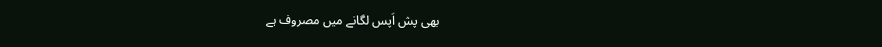بھی پش اَپس لگانے میں مصروف ہے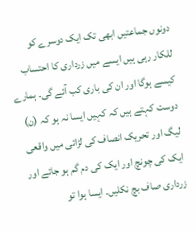دونوں جماعتیں ابھی تک ایک دوسرے کو للکار رہی ہیں ایسے میں زرداری کا احتساب کیسے ہوگا اور ان کی باری کب آئے گی۔ ہمارے دوست کہتے ہیں کہ کہیں ایسا نہ ہو کہ (ن) لیگ اور تحریک انصاف کی لڑائی میں واقعی ایک کی چونچ اور ایک کی دم گم ہو جائے اور زرداری صاف بچ نکلیں۔ ایسا ہوا تو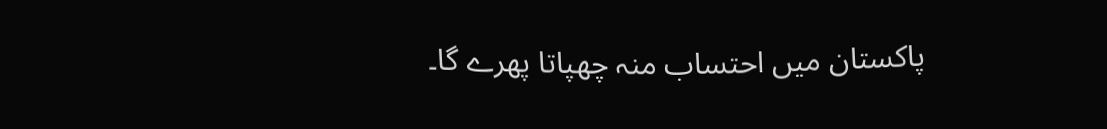پاکستان میں احتساب منہ چھپاتا پھرے گا۔